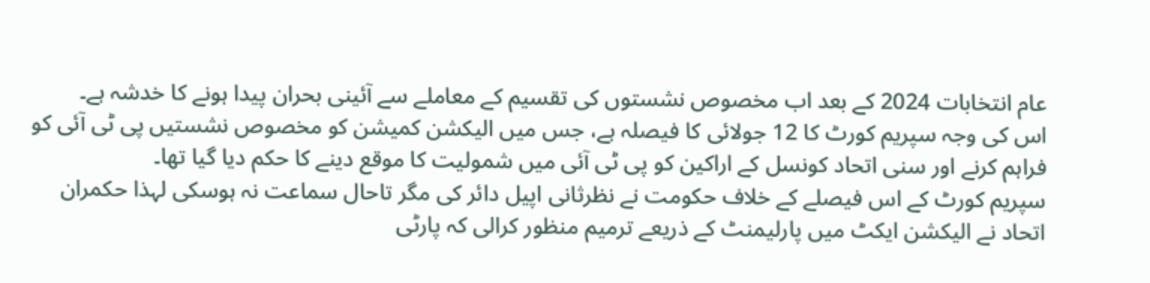عام انتخابات 2024 کے بعد اب مخصوص نشستوں کی تقسیم کے معاملے سے آئینی بحران پیدا ہونے کا خدشہ ہے۔
اس کی وجہ سپریم کورٹ کا 12 جولائی کا فیصلہ ہے، جس میں الیکشن کمیشن کو مخصوص نشستیں پی ٹی آئی کو فراہم کرنے اور سنی اتحاد کونسل کے اراکین کو پی ٹی آئی میں شمولیت کا موقع دینے کا حکم دیا گیا تھا۔
سپریم کورٹ کے اس فیصلے کے خلاف حکومت نے نظرثانی اپیل دائر کی مگر تاحال سماعت نہ ہوسکی لہذا حکمران اتحاد نے الیکشن ایکٹ میں پارلیمنٹ کے ذریعے ترمیم منظور کرالی کہ پارٹی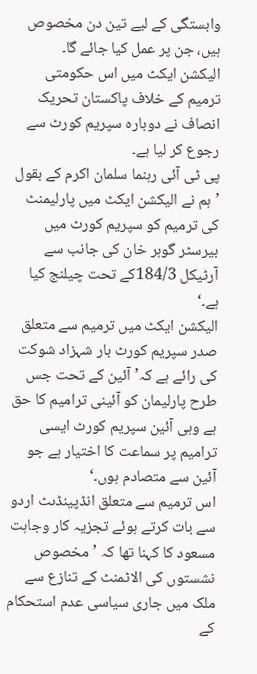وابستگی کے لیے تین دن مخصوص ہیں، جن پر عمل کیا جائے گا۔
الیکشن ایکٹ میں اس حکومتی ترمیم کے خلاف پاکستان تحریک انصاف نے دوبارہ سپریم کورٹ سے رجوع کر لیا ہے۔
پی ٹی آئی رہنما سلمان اکرم کے بقول ’ہم نے الیکشن ایکٹ میں پارلیمنٹ کی ترمیم کو سپریم کورٹ میں بیرسٹر گوہر خان کی جانب سے آرٹیکل 184/3کے تحت چیلنج کیا ہے۔‘
الیکشن ایکٹ میں ترمیم سے متعلق صدر سپریم کورٹ بار شہزاد شوکت کی رائے ہے کہ’ آئین کے تحت جس طرح پارلیمان کو آئینی ترامیم کا حق ہے وہی آئین سپریم کورٹ ایسی ترامیم پر سماعت کا اختیار ہے جو آئین سے متصادم ہوں۔‘
اس ترمیم سے متعلق انڈپینڈںٹ اردو سے بات کرتے ہوئے تجزیہ کار وجاہت مسعود کا کہنا تھا کہ ’مخصوص نشستوں کی الاٹمنٹ کے تنازع سے ملک میں جاری سیاسی عدم استحکام کے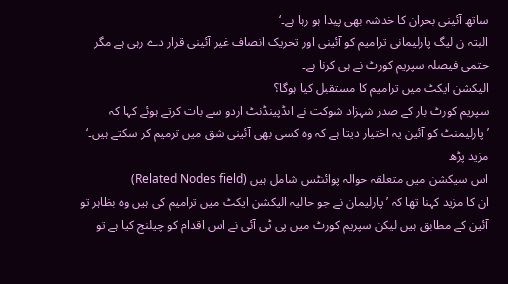ساتھ آئینی بحران کا خدشہ بھی پیدا ہو رہا ہے۔‘
البتہ ن لیگ پارلیمانی ترامیم کو آئینی اور تحریک انصاف غیر آئینی قرار دے رہی ہے مگر حتمی فیصلہ سپریم کورٹ نے ہی کرنا ہے۔
الیکشن ایکٹ میں ترامیم کا مستقبل کیا ہوگا؟
سپریم کورٹ بار کے صدر شہزاد شوکت نے اںڈپینڈنٹ اردو سے بات کرتے ہوئے کہا کہ ’پارلیمنٹ کو آئین یہ اختیار دیتا ہے کہ وہ کسی بھی آئینی شق میں ترمیم کر سکتے ہیں۔‘
مزید پڑھ
اس سیکشن میں متعلقہ حوالہ پوائنٹس شامل ہیں (Related Nodes field)
ان کا مزید کہنا تھا کہ ’پارلیمان نے جو حالیہ الیکشن ایکٹ میں ترامیم کی ہیں وہ بظاہر تو آئین کے مطابق ہیں لیکن سپریم کورٹ میں پی ٹی آئی نے اس اقدام کو چیلنج کیا ہے تو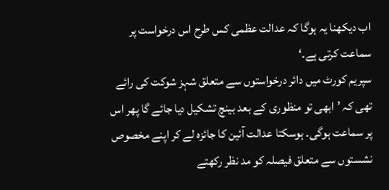اب دیکھنا یہ ہوگا کہ عدالت عظمی کس طرح اس درخواست پر سماعت کرتی ہے۔‘
سپریم کورٹ میں دائر درخواستوں سے متعلق شہز شوکت کی رائے تھی کہ ’ابھی تو منظوری کے بعد بینچ تشکیل دیا جائے گا پھر اس پر سماعت ہوگی۔ ہوسکتا عدالت آئین کا جائزہ لے کر اپنے مخصوص نشستوں سے متعلق فیصلہ کو مد نظر رکھتے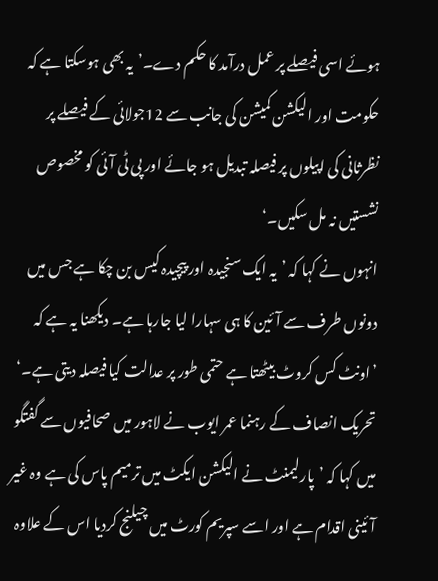ہوئے اسی فیصلے پر عمل درآمد کا حکم دے۔’یہ بھی ہوسکتا ہے کہ حکومت اور الیکشن کمیشن کی جانب سے 12جولائی کے فیصلے پر نظرثانی کی اپیلوں پر فیصلہ تبدیل ہو جائے اور پی ٹی آئی کو مخصوص نشستیں نہ مل سکیں۔‘
انہوں نے کہا کہ ’یہ ایک سنجیدہ اور پیچیدہ کیس بن چکا ہے جس میں دونوں طرف سے آئین کا ہی سہارا لیا جارہا ہے۔ دیکھنا یہ ہے کہ ’اونٹ کس کروٹ بیٹھتا ہے حتمی طور پر عدالت کیا فیصلہ دیتی ہے۔‘
تحریک انصاف کے رہنما عمر ایوب نے لاہور میں صحافیوں سے گفتگو میں کہا کہ ’پارلیمنٹ نے الیکشن ایکٹ میں ترمیم پاس کی ہے وہ غیر آئینی اقدام ہے اور اسے سپریم کورٹ میں چیلنج کردیا اس کے علاوہ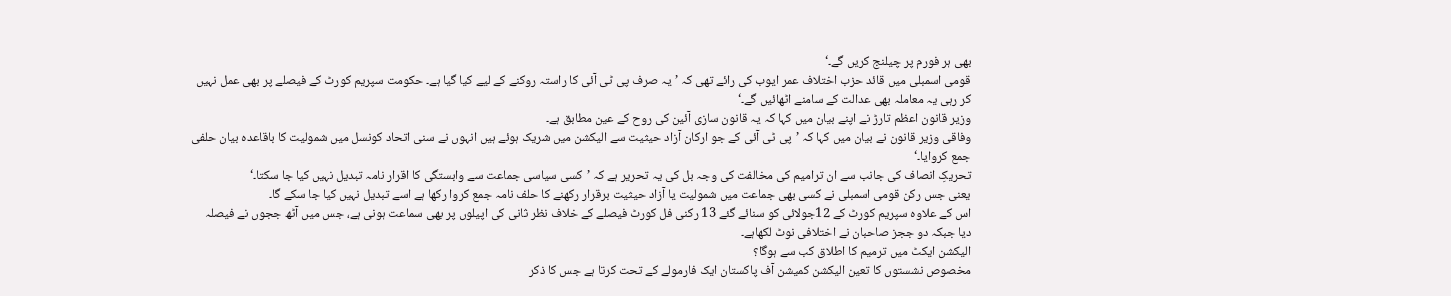بھی ہر فورم پر چیلنج کریں گے۔‘
قومی اسمبلی میں قائد حزب اختلاف عمر ایوب کی رائے تھی کہ ’یہ صرف پی ٹی آئی کا راستہ روکنے کے لیے کیا گیا ہے۔ حکومت سپریم کورٹ کے فیصلے پر بھی عمل نہیں کر رہی یہ معاملہ بھی عدالت کے سامنے اٹھائیں گے۔‘
وزیر قانون اعظم تارڑ نے اپنے بیان میں کہا کہ یہ قانون سازی آئین کی روح کے عین مطابق ہے۔
وفاقی وزیر قانون نے بیان میں کہا کہ ’پی ٹی آئی کے جو ارکان آزاد حیثیت سے الیکشن میں شریک ہوئے ہیں انہوں نے سنی اتحاد کونسل میں شمولیت کا باقاعدہ بیان حلفی جمع کروایا۔‘
تحریکِ انصاف کی جانب سے ان ترامیم کی مخالفت کی وجہ بل کی یہ تحریر ہے کہ ’کسی سیاسی جماعت سے وابستگی کا اقرار نامہ تبدیل نہیں کیا جا سکتا۔‘
یعنی جس رکن قومی اسمبلی نے کسی بھی جماعت میں شمولیت یا آزاد حیثیت برقرار رکھنے کا حلف نامہ جمع کروا رکھا ہے اسے تبدیل نہیں کیا جا سکے گا۔
اس کے علاوہ سپریم کورٹ کے 12جولائی کو سنائے گئے 13 رکنی فل کورٹ فیصلے کے خلاف نظر ثانی کی اپیلوں پر بھی سماعت ہونی ہے، جس میں آٹھ ججوں نے فیصلہ دیا جبکہ دو ججز صاحبان نے اختلافی نوٹ لکھاہے۔
الیکشن ایکٹ میں ترمیم کا اطلاق کب سے ہوگا؟
مخصوص نشستوں کا تعین الیکشن کمیشن آف پاکستان ایک فارمولے کے تحت کرتا ہے جس کا ذکر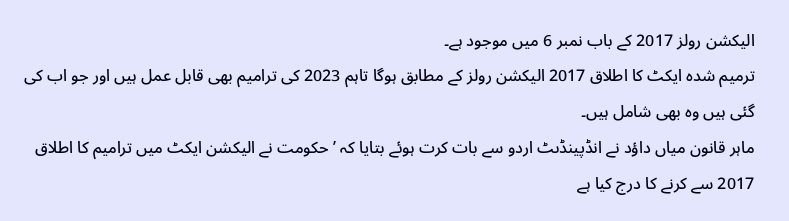الیکشن رولز 2017 کے باب نمبر 6 میں موجود ہے۔
ترمیم شدہ ایکٹ کا اطلاق 2017 الیکشن رولز کے مطابق ہوگا تاہم 2023 کی ترامیم بھی قابل عمل ہیں اور جو اب کی گئی ہیں وہ بھی شامل ہیں۔
ماہر قانون میاں داؤد نے انڈپینڈںٹ اردو سے بات کرت ہوئے بتایا کہ ’حکومت نے الیکشن ایکٹ میں ترامیم کا اطلاق 2017 سے کرنے کا درج کیا ہے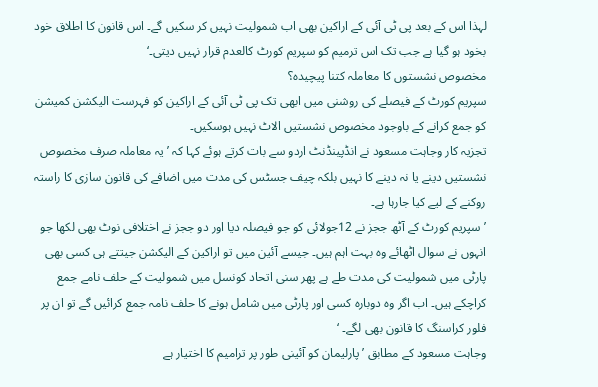لہذا اس کے بعد پی ٹی آئی کے اراکین بھی اب شمولیت نہیں کر سکیں گے۔ اس قانون کا اطلاق خود بخود ہو گیا ہے جب تک اس ترمیم کو سپریم کورٹ کالعدم قرار نہیں دیتی۔‘
مخصوص نشستوں کا معاملہ کتنا پیچیدہ؟
سپریم کورٹ کے فیصلے کی روشنی میں ابھی تک پی ٹی آئی کے اراکین کو فہرست الیکشن کمیشن کو جمع کرانے کے باوجود مخصوص نشستیں الاٹ نہیں ہوسکیں۔
تجزیہ کار وجاہت مسعود نے انڈپینڈنٹ اردو سے بات کرتے ہوئے کہا کہ ’یہ معاملہ صرف مخصوص نشستیں دینے یا نہ دینے کا نہیں بلکہ چیف جسٹس کی مدت میں اضافے کی قانون سازی کا راستہ روکنے کے لیے کیا جارہا ہے۔
’سپریم کورٹ کے آٹھ ججز نے 12جولائی کو جو فیصلہ دیا اور دو ججز نے اختلافی نوٹ بھی لکھا جو انہوں نے سوال اٹھائے وہ بہت اہم ہیں۔ جیسے آئین میں تو اراکین کے الیکشن جیتتے ہی کسی بھی پارٹی میں شمولیت کی مدت طے ہے پھر سنی اتحاد کونسل میں شمولیت کے حلف نامے جمع کراچکے ہیں۔ اب اگر وہ دوبارہ کسی اور پارٹی میں شامل ہونے کا حلف نامہ جمع کرائیں گے تو ان پر فلور کراسنگ کا قانون بھی لگے۔ ‘
وجاہت مسعود کے مطابق ’پارلیمان کو آئینی طور پر ترامیم کا اختیار ہے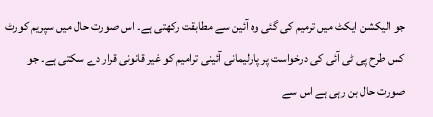جو الیکشن ایکٹ میں ترمیم کی گئی وہ آئین سے مطابقت رکھتی ہے۔ اس صورت حال میں سپریم کورٹ کس طرح پی ٹی آئی کی درخواست پر پارلیمانی آئینی ترامیم کو غیر قانونی قرار دے سکتی ہے۔ جو صورت حال بن رہی ہے اس سے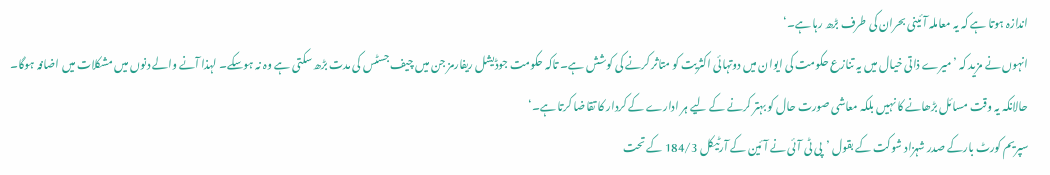اندازہ ہوتا ہے کہ یہ معاملہ آئینی بحران کی طرف بڑھ رہا ہے۔‘
انہوں نے مزید کہ ’میرے ذاتی خیال میں یہ تنازع حکومت کی ایوان میں دوتہائی اکثریت کو متاثر کرنے کی کوشش ہے۔ تاکہ حکومت جوڈیشل ریفارمز جن میں چیف جسٹس کی مدت بڑھ سکتی ہے وہ نہ ہوسکے۔ لہذا آنے والے دنوں میں مشکلات میں اضافہ ہوگا۔ حالانکہ یہ وقت مسائل بڑھانے کا نہیں بلکہ معاشی صورت حال کو بہتر کرنے کے لیے ہر ادارے کے کردار کا تقاضا کرتا ہے۔‘
سپریم کورٹ بارکے صدر شہزاد شوکت کے بقول ’پی ٹی آئی نے آئین کے آرٹیکل 184/3 کے تحت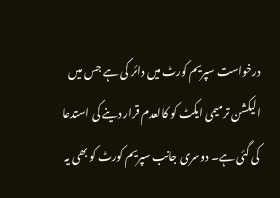درخواست سپریم کورٹ میں دائر کی ہے جس میں الیکشن ترمیمی ایکٹ کو کالعدم قرار دینے کی استدعا کی گئی ہے۔ دوسری جانب سپریم کورٹ کو بھی یہ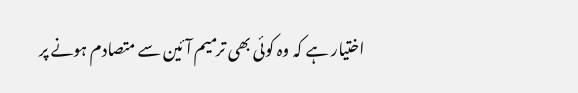اختیار ہے کہ وہ کوئی بھی ترمیم آئین سے متصادم ہونے پر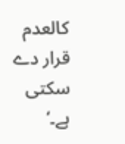کالعدم قرار دے سکتی ہے۔‘